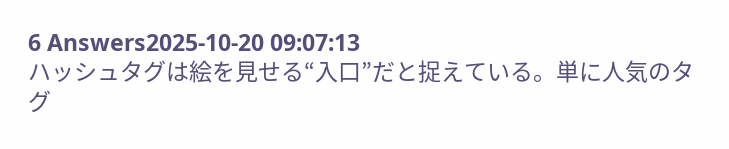6 Answers2025-10-20 09:07:13
ハッシュタグは絵を見せる“入口”だと捉えている。単に人気のタグ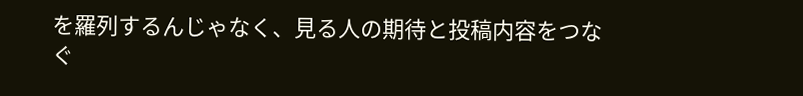を羅列するんじゃなく、見る人の期待と投稿内容をつなぐ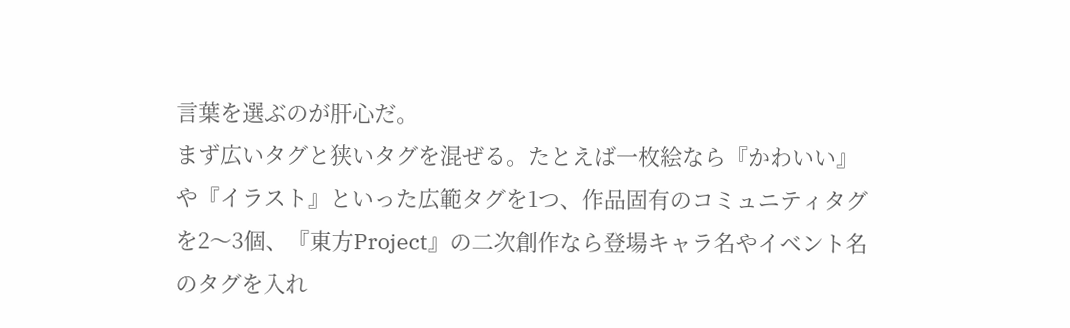言葉を選ぶのが肝心だ。
まず広いタグと狭いタグを混ぜる。たとえば一枚絵なら『かわいい』や『イラスト』といった広範タグを1つ、作品固有のコミュニティタグを2〜3個、『東方Project』の二次創作なら登場キャラ名やイベント名のタグを入れ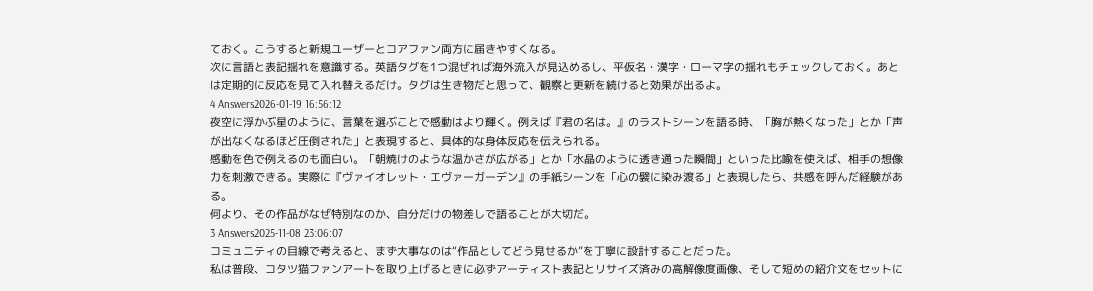ておく。こうすると新規ユーザーとコアファン両方に届きやすくなる。
次に言語と表記揺れを意識する。英語タグを1つ混ぜれば海外流入が見込めるし、平仮名・漢字・ローマ字の揺れもチェックしておく。あとは定期的に反応を見て入れ替えるだけ。タグは生き物だと思って、観察と更新を続けると効果が出るよ。
4 Answers2026-01-19 16:56:12
夜空に浮かぶ星のように、言葉を選ぶことで感動はより輝く。例えば『君の名は。』のラストシーンを語る時、「胸が熱くなった」とか「声が出なくなるほど圧倒された」と表現すると、具体的な身体反応を伝えられる。
感動を色で例えるのも面白い。「朝焼けのような温かさが広がる」とか「水晶のように透き通った瞬間」といった比喩を使えば、相手の想像力を刺激できる。実際に『ヴァイオレット・エヴァーガーデン』の手紙シーンを「心の襞に染み渡る」と表現したら、共感を呼んだ経験がある。
何より、その作品がなぜ特別なのか、自分だけの物差しで語ることが大切だ。
3 Answers2025-11-08 23:06:07
コミュニティの目線で考えると、まず大事なのは“作品としてどう見せるか”を丁寧に設計することだった。
私は普段、コタツ猫ファンアートを取り上げるときに必ずアーティスト表記とリサイズ済みの高解像度画像、そして短めの紹介文をセットに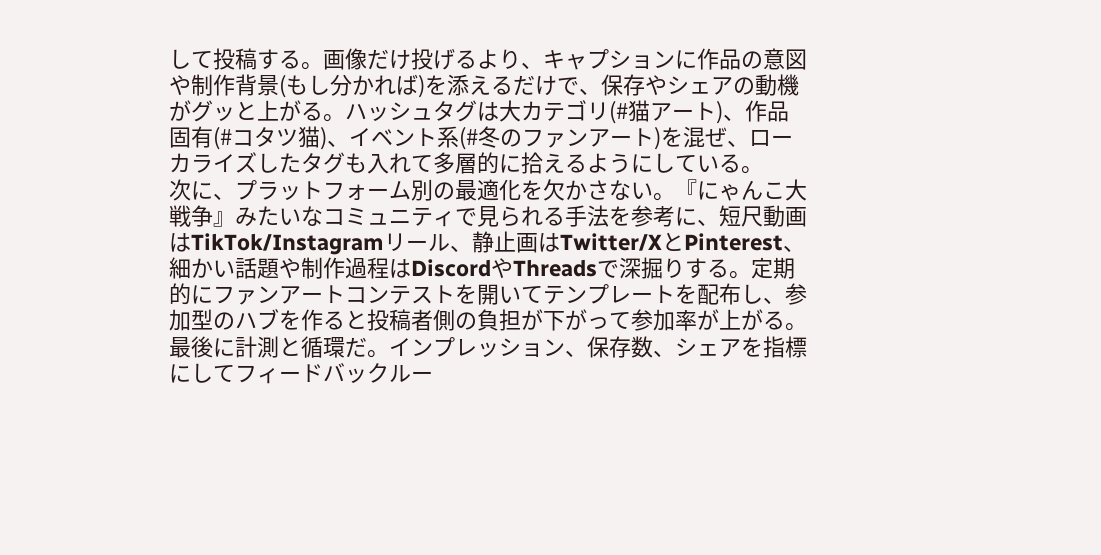して投稿する。画像だけ投げるより、キャプションに作品の意図や制作背景(もし分かれば)を添えるだけで、保存やシェアの動機がグッと上がる。ハッシュタグは大カテゴリ(#猫アート)、作品固有(#コタツ猫)、イベント系(#冬のファンアート)を混ぜ、ローカライズしたタグも入れて多層的に拾えるようにしている。
次に、プラットフォーム別の最適化を欠かさない。『にゃんこ大戦争』みたいなコミュニティで見られる手法を参考に、短尺動画はTikTok/Instagramリール、静止画はTwitter/XとPinterest、細かい話題や制作過程はDiscordやThreadsで深掘りする。定期的にファンアートコンテストを開いてテンプレートを配布し、参加型のハブを作ると投稿者側の負担が下がって参加率が上がる。
最後に計測と循環だ。インプレッション、保存数、シェアを指標にしてフィードバックルー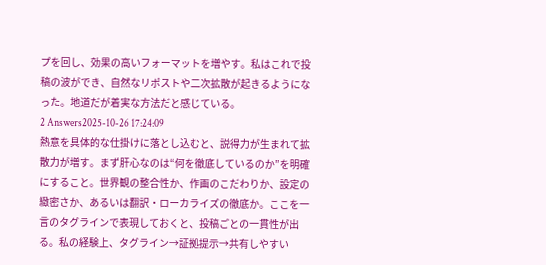プを回し、効果の高いフォーマットを増やす。私はこれで投稿の波ができ、自然なリポストや二次拡散が起きるようになった。地道だが着実な方法だと感じている。
2 Answers2025-10-26 17:24:09
熱意を具体的な仕掛けに落とし込むと、説得力が生まれて拡散力が増す。まず肝心なのは“何を徹底しているのか”を明確にすること。世界観の整合性か、作画のこだわりか、設定の緻密さか、あるいは翻訳・ローカライズの徹底か。ここを一言のタグラインで表現しておくと、投稿ごとの一貫性が出る。私の経験上、タグライン→証拠提示→共有しやすい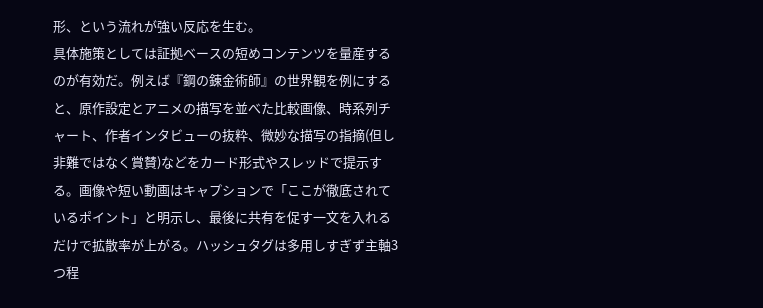形、という流れが強い反応を生む。
具体施策としては証拠ベースの短めコンテンツを量産するのが有効だ。例えば『鋼の錬金術師』の世界観を例にすると、原作設定とアニメの描写を並べた比較画像、時系列チャート、作者インタビューの抜粋、微妙な描写の指摘(但し非難ではなく賞賛)などをカード形式やスレッドで提示する。画像や短い動画はキャプションで「ここが徹底されているポイント」と明示し、最後に共有を促す一文を入れるだけで拡散率が上がる。ハッシュタグは多用しすぎず主軸3つ程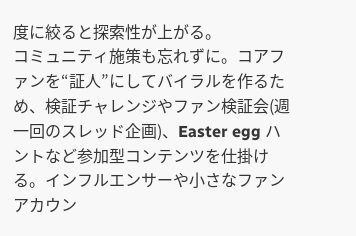度に絞ると探索性が上がる。
コミュニティ施策も忘れずに。コアファンを“証人”にしてバイラルを作るため、検証チャレンジやファン検証会(週一回のスレッド企画)、Easter egg ハントなど参加型コンテンツを仕掛ける。インフルエンサーや小さなファンアカウン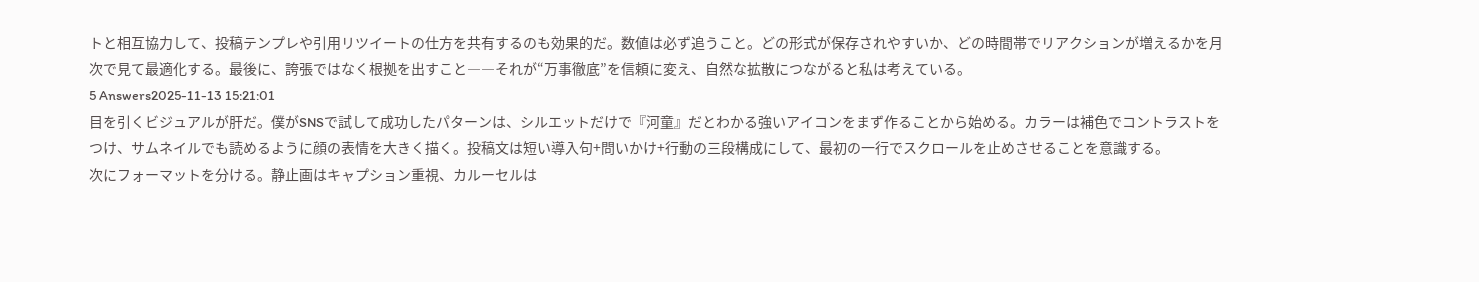トと相互協力して、投稿テンプレや引用リツイートの仕方を共有するのも効果的だ。数値は必ず追うこと。どの形式が保存されやすいか、どの時間帯でリアクションが増えるかを月次で見て最適化する。最後に、誇張ではなく根拠を出すこと――それが“万事徹底”を信頼に変え、自然な拡散につながると私は考えている。
5 Answers2025-11-13 15:21:01
目を引くビジュアルが肝だ。僕がSNSで試して成功したパターンは、シルエットだけで『河童』だとわかる強いアイコンをまず作ることから始める。カラーは補色でコントラストをつけ、サムネイルでも読めるように顔の表情を大きく描く。投稿文は短い導入句+問いかけ+行動の三段構成にして、最初の一行でスクロールを止めさせることを意識する。
次にフォーマットを分ける。静止画はキャプション重視、カルーセルは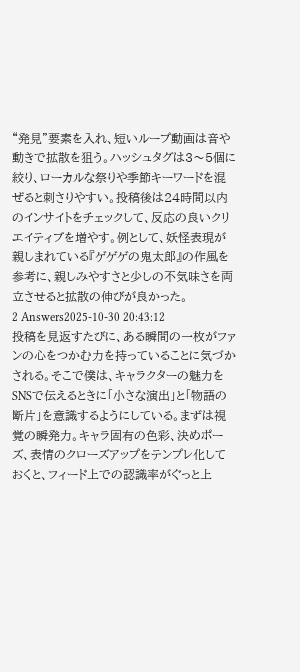“発見”要素を入れ、短いループ動画は音や動きで拡散を狙う。ハッシュタグは3〜5個に絞り、ローカルな祭りや季節キーワードを混ぜると刺さりやすい。投稿後は24時間以内のインサイトをチェックして、反応の良いクリエイティブを増やす。例として、妖怪表現が親しまれている『ゲゲゲの鬼太郎』の作風を参考に、親しみやすさと少しの不気味さを両立させると拡散の伸びが良かった。
2 Answers2025-10-30 20:43:12
投稿を見返すたびに、ある瞬間の一枚がファンの心をつかむ力を持っていることに気づかされる。そこで僕は、キャラクターの魅力をSNSで伝えるときに「小さな演出」と「物語の断片」を意識するようにしている。まずは視覚の瞬発力。キャラ固有の色彩、決めポーズ、表情のクローズアップをテンプレ化しておくと、フィード上での認識率がぐっと上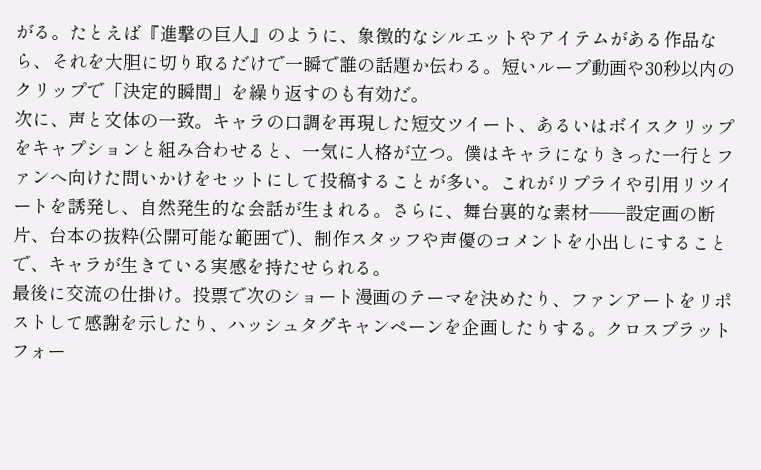がる。たとえば『進撃の巨人』のように、象徴的なシルエットやアイテムがある作品なら、それを大胆に切り取るだけで一瞬で誰の話題か伝わる。短いループ動画や30秒以内のクリップで「決定的瞬間」を繰り返すのも有効だ。
次に、声と文体の一致。キャラの口調を再現した短文ツイート、あるいはボイスクリップをキャプションと組み合わせると、一気に人格が立つ。僕はキャラになりきった一行とファンへ向けた問いかけをセットにして投稿することが多い。これがリプライや引用リツイートを誘発し、自然発生的な会話が生まれる。さらに、舞台裏的な素材──設定画の断片、台本の抜粋(公開可能な範囲で)、制作スタッフや声優のコメントを小出しにすることで、キャラが生きている実感を持たせられる。
最後に交流の仕掛け。投票で次のショート漫画のテーマを決めたり、ファンアートをリポストして感謝を示したり、ハッシュタグキャンペーンを企画したりする。クロスプラットフォー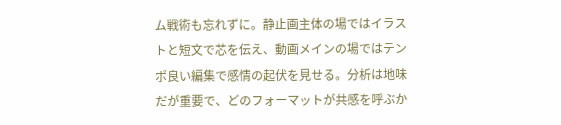ム戦術も忘れずに。静止画主体の場ではイラストと短文で芯を伝え、動画メインの場ではテンポ良い編集で感情の起伏を見せる。分析は地味だが重要で、どのフォーマットが共感を呼ぶか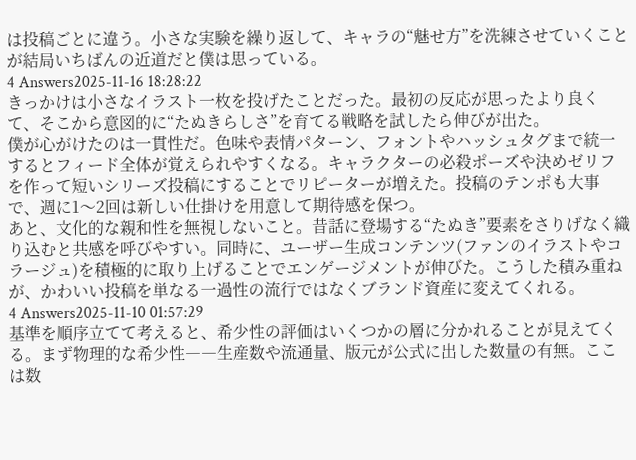は投稿ごとに違う。小さな実験を繰り返して、キャラの“魅せ方”を洗練させていくことが結局いちばんの近道だと僕は思っている。
4 Answers2025-11-16 18:28:22
きっかけは小さなイラスト一枚を投げたことだった。最初の反応が思ったより良くて、そこから意図的に“たぬきらしさ”を育てる戦略を試したら伸びが出た。
僕が心がけたのは一貫性だ。色味や表情パターン、フォントやハッシュタグまで統一するとフィード全体が覚えられやすくなる。キャラクターの必殺ポーズや決めゼリフを作って短いシリーズ投稿にすることでリピーターが増えた。投稿のテンポも大事で、週に1〜2回は新しい仕掛けを用意して期待感を保つ。
あと、文化的な親和性を無視しないこと。昔話に登場する“たぬき”要素をさりげなく織り込むと共感を呼びやすい。同時に、ユーザー生成コンテンツ(ファンのイラストやコラージュ)を積極的に取り上げることでエンゲージメントが伸びた。こうした積み重ねが、かわいい投稿を単なる一過性の流行ではなくブランド資産に変えてくれる。
4 Answers2025-11-10 01:57:29
基準を順序立てて考えると、希少性の評価はいくつかの層に分かれることが見えてくる。まず物理的な希少性――生産数や流通量、版元が公式に出した数量の有無。ここは数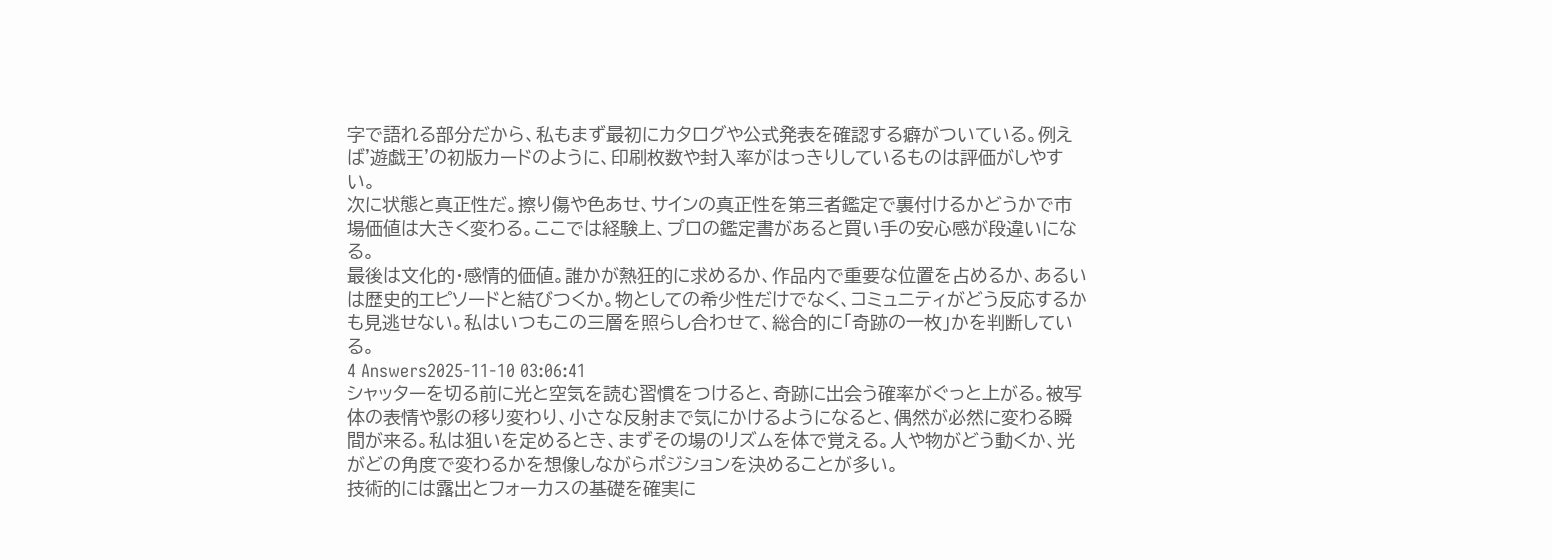字で語れる部分だから、私もまず最初にカタログや公式発表を確認する癖がついている。例えば'遊戯王'の初版カードのように、印刷枚数や封入率がはっきりしているものは評価がしやすい。
次に状態と真正性だ。擦り傷や色あせ、サインの真正性を第三者鑑定で裏付けるかどうかで市場価値は大きく変わる。ここでは経験上、プロの鑑定書があると買い手の安心感が段違いになる。
最後は文化的・感情的価値。誰かが熱狂的に求めるか、作品内で重要な位置を占めるか、あるいは歴史的エピソードと結びつくか。物としての希少性だけでなく、コミュニティがどう反応するかも見逃せない。私はいつもこの三層を照らし合わせて、総合的に「奇跡の一枚」かを判断している。
4 Answers2025-11-10 03:06:41
シャッターを切る前に光と空気を読む習慣をつけると、奇跡に出会う確率がぐっと上がる。被写体の表情や影の移り変わり、小さな反射まで気にかけるようになると、偶然が必然に変わる瞬間が来る。私は狙いを定めるとき、まずその場のリズムを体で覚える。人や物がどう動くか、光がどの角度で変わるかを想像しながらポジションを決めることが多い。
技術的には露出とフォーカスの基礎を確実に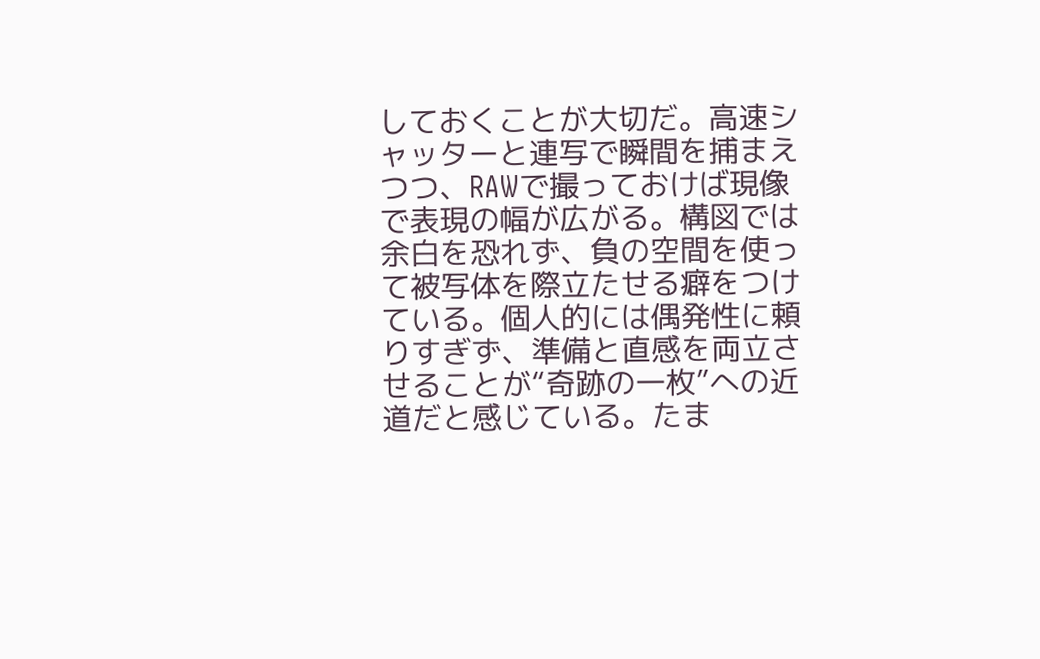しておくことが大切だ。高速シャッターと連写で瞬間を捕まえつつ、RAWで撮っておけば現像で表現の幅が広がる。構図では余白を恐れず、負の空間を使って被写体を際立たせる癖をつけている。個人的には偶発性に頼りすぎず、準備と直感を両立させることが“奇跡の一枚”への近道だと感じている。たま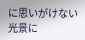に思いがけない光景に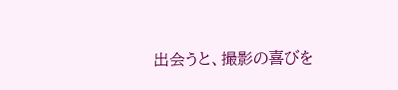出会うと、撮影の喜びを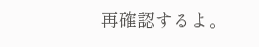再確認するよ。